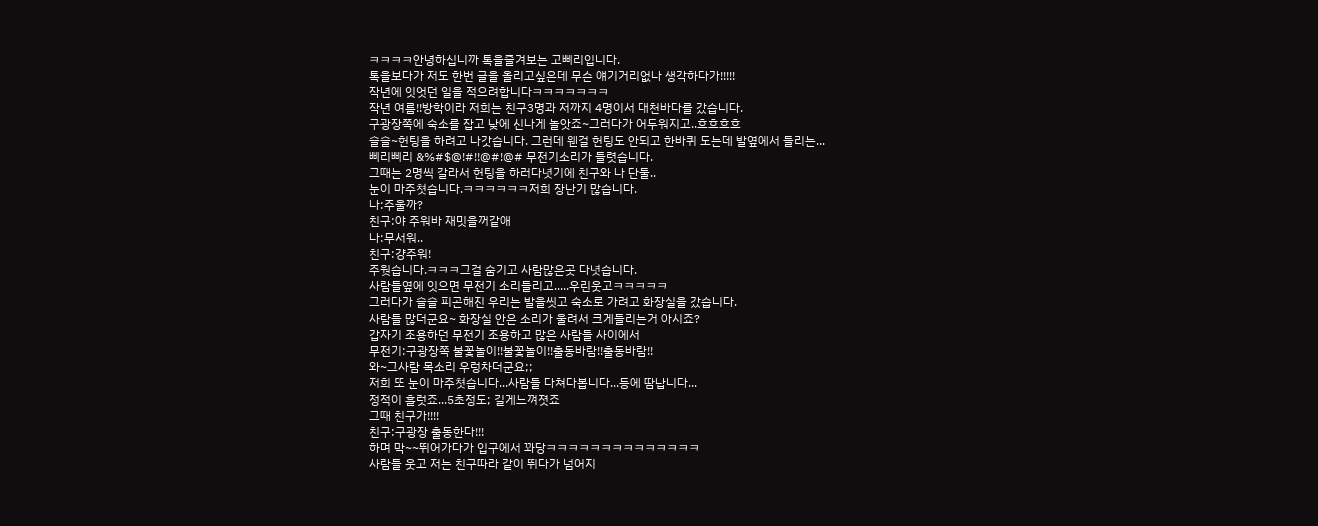ㅋㅋㅋㅋ안녕하십니까 톡을즐겨보는 고삐리입니다.
톡을보다가 저도 한번 글을 올리고싶은데 무슨 얘기거리없나 생각하다가!!!!!
작년에 잇엇던 일을 적으려합니다ㅋㅋㅋㅋㅋㅋㅋ
작년 여름!!방학이라 저희는 친구3명과 저까지 4명이서 대천바다를 갔습니다.
구광장쪽에 숙소를 잡고 낮에 신나게 놀앗죠~그러다가 어두워지고..흐흐흐흐
슬슬~헌팅을 하려고 나갓습니다. 그런데 웬걸 헌팅도 안되고 한바퀴 도는데 발옆에서 들리는...
삐리삐리 &%#$@!#!!@#!@# 무전기소리가 들렷습니다.
그때는 2명씩 갈라서 헌팅을 하러다녓기에 친구와 나 단둘..
눈이 마주쳣습니다.ㅋㅋㅋㅋㅋㅋ저희 장난기 많습니다.
나:주울까?
친구:야 주워바 재밋을꺼같애
나:무서워..
친구:걍주워!
주웟습니다.ㅋㅋㅋ그걸 숨기고 사람많은곳 다녓습니다.
사람들옆에 잇으면 무전기 소리들리고.....우린웃고ㅋㅋㅋㅋㅋ
그러다가 슬슬 피곤해진 우리는 발을씻고 숙소로 가려고 화장실을 갔습니다.
사람들 많더군요~ 화장실 안은 소리가 울려서 크게들리는거 아시죠?
갑자기 조용하던 무전기 조용하고 많은 사람들 사이에서
무전기:구광장쪽 불꽃놀이!!불꽃놀이!!출동바람!!출동바람!!
와~그사람 목소리 우렁차더군요;;
저희 또 눈이 마주쳣습니다...사람들 다쳐다봅니다...등에 땀납니다...
정적이 흘럿죠...5초정도; 길게느껴졋죠
그때 친구가!!!!
친구:구광장 출동한다!!!
하며 막~~뛰어가다가 입구에서 꽈당ㅋㅋㅋㅋㅋㅋㅋㅋㅋㅋㅋㅋㅋㅋ
사람들 웃고 저는 친구따라 같이 뛰다가 넘어지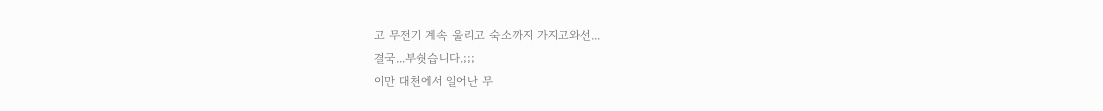고 무전기 계속 울리고 숙소까지 가지고와선...
결국...부쉇습니다.;;;
이만 대천에서 일어난 무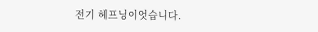전기 헤프닝이엇습니다.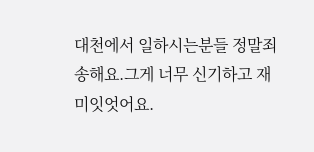대천에서 일하시는분들 정말죄송해요.그게 너무 신기하고 재미잇엇어요.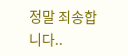정말 죄송합니다..